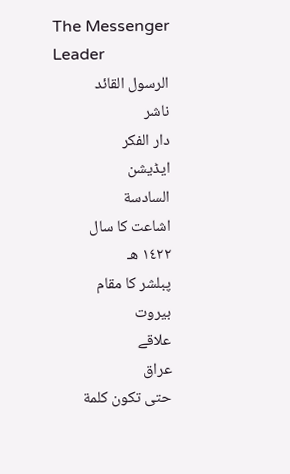The Messenger Leader
الرسول القائد
ناشر
دار الفكر
ایڈیشن
السادسة
اشاعت کا سال
١٤٢٢ هـ
پبلشر کا مقام
بيروت
علاقے
عراق
حتى تكون كلمة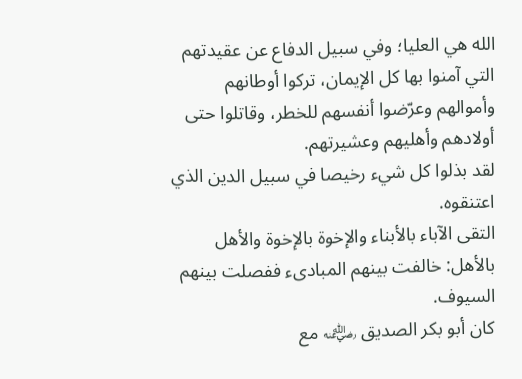الله هي العليا؛ وفي سبيل الدفاع عن عقيدتهم التي آمنوا بها كل الإيمان، تركوا أوطانهم وأموالهم وعرّضوا أنفسهم للخطر، وقاتلوا حتى أولادهم وأهليهم وعشيرتهم.
لقد بذلوا كل شيء رخيصا في سبيل الدين الذي اعتنقوه.
التقى الآباء بالأبناء والإخوة بالإخوة والأهل بالأهل: خالفت بينهم المبادىء ففصلت بينهم السيوف.
كان أبو بكر الصديق ﵁ مع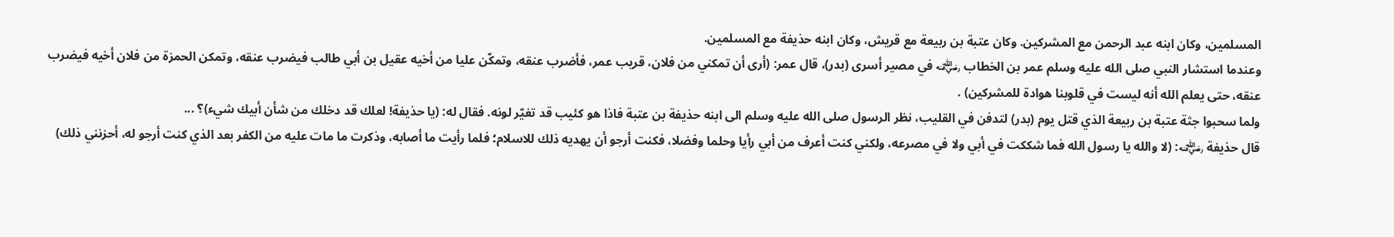المسلمين، وكان ابنه عبد الرحمن مع المشركين. وكان عتبة بن ربيعة مع قريش، وكان ابنه حذيفة مع المسلمين.
وعندما استشار النبي صلى الله عليه وسلم عمر بن الخطاب ﵁ في مصير أسرى (بدر)، قال عمر: (أرى أن تمكني من فلان، قريب عمر، فأضرب عنقه، وتمكّن عليا من أخيه عقيل بن أبي طالب فيضرب عنقه، وتمكن الحمزة من فلان أخيه فيضرب عنقه، حتى يعلم الله أنه ليست في قلوبنا هوادة للمشركين) .
ولما سحبوا جثة عتبة بن ربيعة الذي قتل يوم (بدر) لتدفن في القليب، نظر الرسول صلى الله عليه وسلم الى ابنه حذيفة بن عتبة فاذا هو كئيب قد تغيّر لونه. فقال له: (يا حذيفة! لعلك قد دخلك من شأن أبيك شيء)؟ ...
قال حذيفة ﵁: (لا والله يا رسول الله فما شككت في أبي ولا في مصرعه، ولكني كنت أعرف من أبي رأيا وحلما وفضلا، فكنت أرجو أن يهديه ذلك للاسلام؛ فلما رأيت ما أصابه، وذكرت ما مات عليه من الكفر بعد الذي كنت أرجو له، أحزنني ذلك)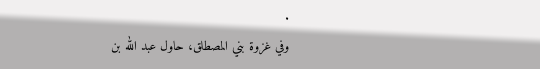.
وفي غزوة بني المصطلق، حاول عبد الله بن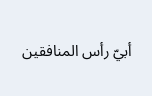أبيّ رأس المنافقين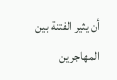أن يثير الفتنة بين المهاجرين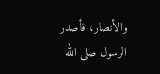والأنصار، فأصدر الرسول صلى الله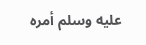عليه وسلم أمره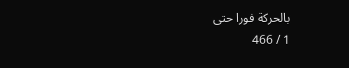بالحركة فورا حتى
1 / 466